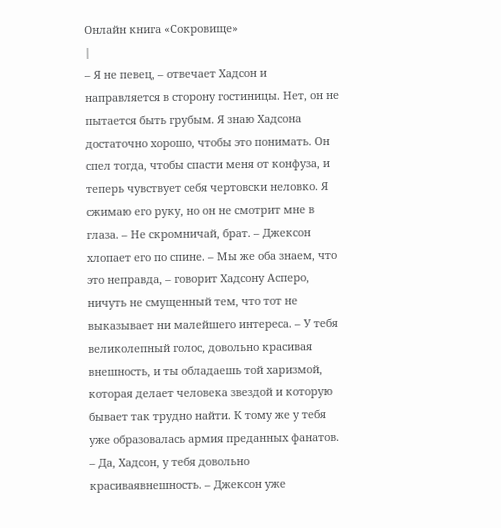Онлайн книга «Сокровище»
|
– Я не певец, – отвечает Хадсон и направляется в сторону гостиницы. Нет, он не пытается быть грубым. Я знаю Хадсона достаточно хорошо, чтобы это понимать. Он спел тогда, чтобы спасти меня от конфуза, и теперь чувствует себя чертовски неловко. Я сжимаю его руку, но он не смотрит мне в глаза. – Не скромничай, брат. – Джексон хлопает его по спине. – Мы же оба знаем, что это неправда, – говорит Хадсону Асперо, ничуть не смущенный тем, что тот не выказывает ни малейшего интереса. – У тебя великолепный голос, довольно красивая внешность, и ты обладаешь той харизмой, которая делает человека звездой и которую бывает так трудно найти. К тому же у тебя уже образовалась армия преданных фанатов. – Да, Хадсон, у тебя довольно красиваявнешность. – Джексон уже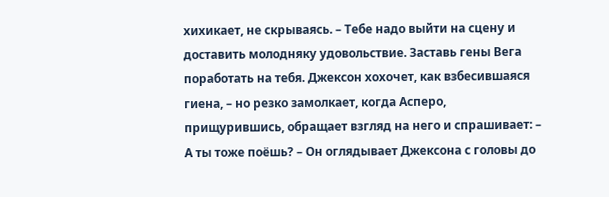хихикает, не скрываясь. – Тебе надо выйти на сцену и доставить молодняку удовольствие. Заставь гены Вега поработать на тебя. Джексон хохочет, как взбесившаяся гиена, – но резко замолкает, когда Асперо, прищурившись, обращает взгляд на него и спрашивает: – А ты тоже поёшь? – Он оглядывает Джексона с головы до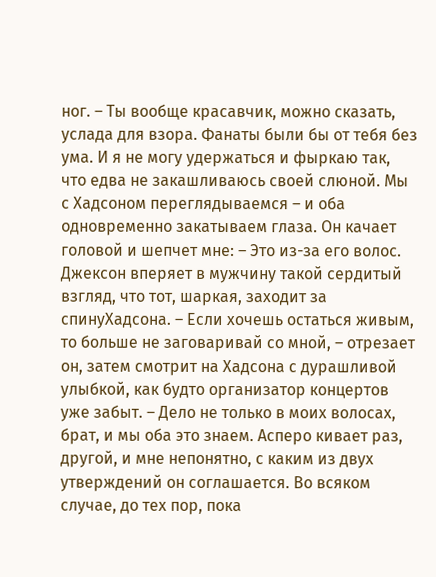ног. – Ты вообще красавчик, можно сказать, услада для взора. Фанаты были бы от тебя без ума. И я не могу удержаться и фыркаю так, что едва не закашливаюсь своей слюной. Мы с Хадсоном переглядываемся – и оба одновременно закатываем глаза. Он качает головой и шепчет мне: – Это из-за его волос. Джексон вперяет в мужчину такой сердитый взгляд, что тот, шаркая, заходит за спинуХадсона. – Если хочешь остаться живым, то больше не заговаривай со мной, – отрезает он, затем смотрит на Хадсона с дурашливой улыбкой, как будто организатор концертов уже забыт. – Дело не только в моих волосах, брат, и мы оба это знаем. Асперо кивает раз, другой, и мне непонятно, с каким из двух утверждений он соглашается. Во всяком случае, до тех пор, пока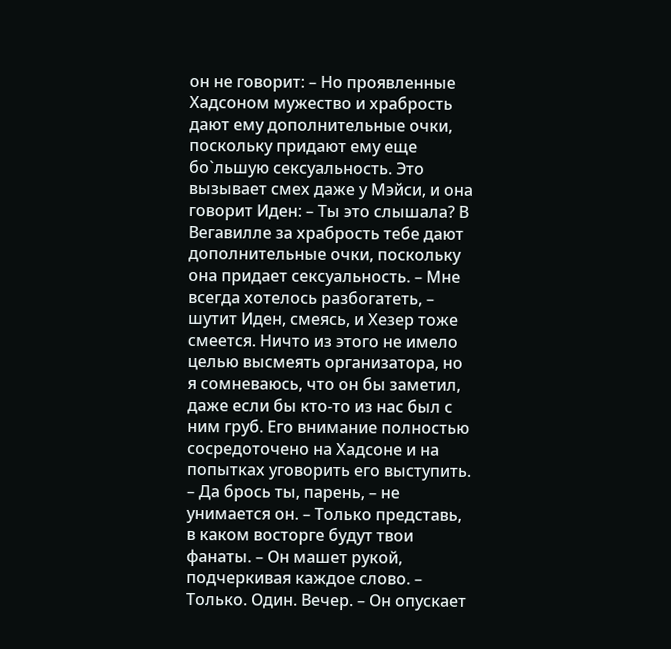он не говорит: – Но проявленные Хадсоном мужество и храбрость дают ему дополнительные очки, поскольку придают ему еще бо`льшую сексуальность. Это вызывает смех даже у Мэйси, и она говорит Иден: – Ты это слышала? В Вегавилле за храбрость тебе дают дополнительные очки, поскольку она придает сексуальность. – Мне всегда хотелось разбогатеть, – шутит Иден, смеясь, и Хезер тоже смеется. Ничто из этого не имело целью высмеять организатора, но я сомневаюсь, что он бы заметил, даже если бы кто-то из нас был с ним груб. Его внимание полностью сосредоточено на Хадсоне и на попытках уговорить его выступить. – Да брось ты, парень, – не унимается он. – Только представь, в каком восторге будут твои фанаты. – Он машет рукой, подчеркивая каждое слово. – Только. Один. Вечер. – Он опускает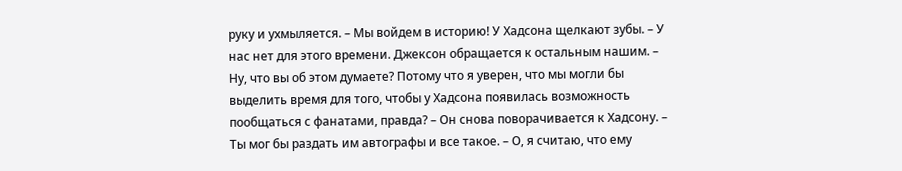руку и ухмыляется. – Мы войдем в историю! У Хадсона щелкают зубы. – У нас нет для этого времени. Джексон обращается к остальным нашим. – Ну, что вы об этом думаете? Потому что я уверен, что мы могли бы выделить время для того, чтобы у Хадсона появилась возможность пообщаться с фанатами, правда? – Он снова поворачивается к Хадсону. – Ты мог бы раздать им автографы и все такое. – О, я считаю, что ему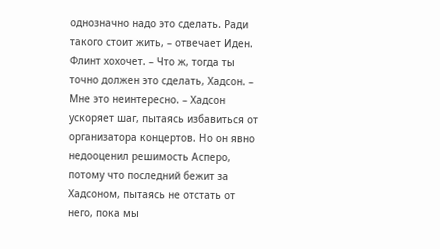однозначно надо это сделать. Ради такого стоит жить, – отвечает Иден. Флинт хохочет. – Что ж, тогда ты точно должен это сделать, Хадсон. – Мне это неинтересно. – Хадсон ускоряет шаг, пытаясь избавиться от организатора концертов. Но он явно недооценил решимость Асперо, потому что последний бежит за Хадсоном, пытаясь не отстать от него, пока мы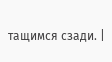тащимся сзади. |